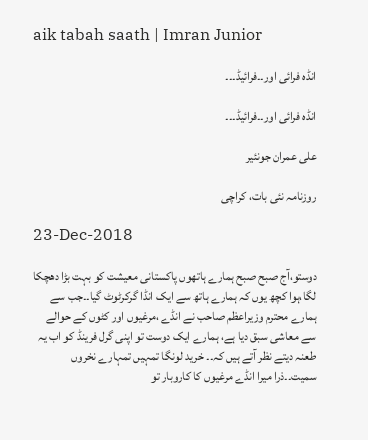aik tabah saath | Imran Junior

انڈہ فرائی اور۔۔فرائیڈ۔۔۔

انڈہ فرائی اور۔۔فرائیڈ۔۔۔

علی عمران جونئیر

روزنامہ نئی بات، کراچی

23-Dec-2018

دوستو،آج صبح صبح ہمارے ہاتھوں پاکستانی معیشت کو بہت بڑا دھچکا لگا،ہوا کچھ یوں کہ ہمارے ہاتھ سے ایک انڈا گرکرٹوٹ گیا۔۔جب سے ہمارے محترم وزیراعظم صاحب نے انڈے ،مرغیوں اور کٹوں کے حوالے سے معاشی سبق دیا ہے، ہمارے ایک دوست تو اپنی گرل فرینڈ کو اب یہ طعنہ دیتے نظر آتے ہیں کہ۔۔ خرید لونگا تمہیں تمہارے نخروں سمیت۔۔ذرا میرا انڈے مرغیوں کا کاروبار تو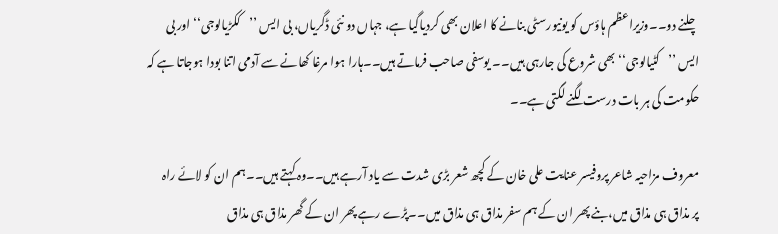چلنے دو۔۔وزیراعظم ہاؤس کو یونیورسٹی بنانے کا اعلان بھی کردیاگیا ہے، جہاں دو نئی ڈگریاں، بی ایس ’’ککڑیالوجی‘‘ اور بی ایس ’’کٹیالوجی‘‘ بھی شروع کی جارہی ہیں۔۔ یوسفی صاحب فرماتے ہیں۔۔ہارا ہوا مرغا کھانے سے آدمی اتنا بودا ہوجاتا ہے کہ حکومت کی ہر بات درست لگنے لگتی ہے۔۔

معروف مزاحیہ شاعر پروفیسر عنایت علی خان کے کچھ شعر بڑی شدت سے یاد آرہے ہیں۔۔وہ کہتے ہیں۔۔ہم ان کو لائے راہ پر مذاق ہی مذاق میں،بنے پھر ان کے ہم سفر مذاق ہی مذاق میں۔۔پڑے رہے پھر ان کے گھر مذاق ہی مذاق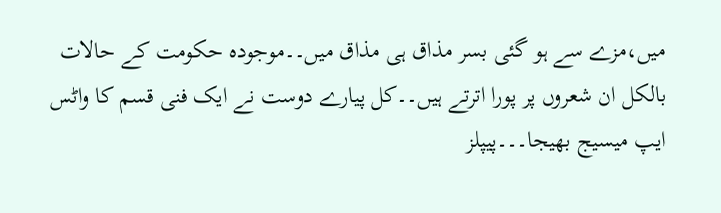میں،مزے سے ہو گئی بسر مذاق ہی مذاق میں۔۔موجودہ حکومت کے حالات بالکل ان شعروں پر پورا اترتے ہیں۔۔کل پیارے دوست نے ایک فنی قسم کا واٹس ایپ میسیج بھیجا۔۔۔پیپلز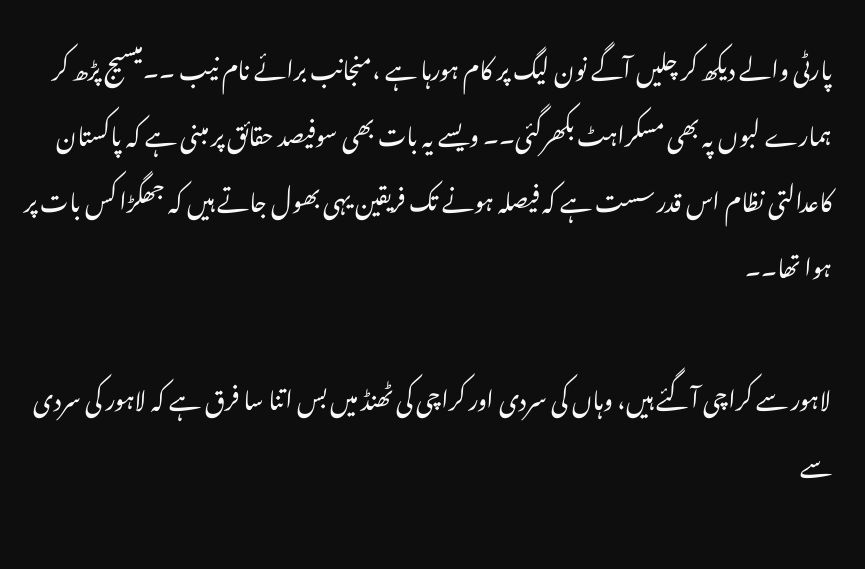پارٹی والے دیکھ کر چلیں آگے نون لیگ پر کام ہورہا ہے ،منجانب برائے نام نیب ۔۔میسیج پڑھ کر ہمارے لبوں پہ بھی مسکراہٹ بکھرگئی۔۔ ویسے یہ بات بھی سوفیصد حقائق پر مبنی ہے کہ پاکستان کاعدالتی نظام اس قدر سست ہے کہ فیصلہ ہونے تک فریقین یہی بھول جاتے ہیں کہ جھگڑا کس بات پر ہوا تھا۔۔

لاہور سے کراچی آگئے ہیں، وہاں کی سردی اور کراچی کی ٹھنڈ میں بس اتنا سا فرق ہے کہ لاہور کی سردی سے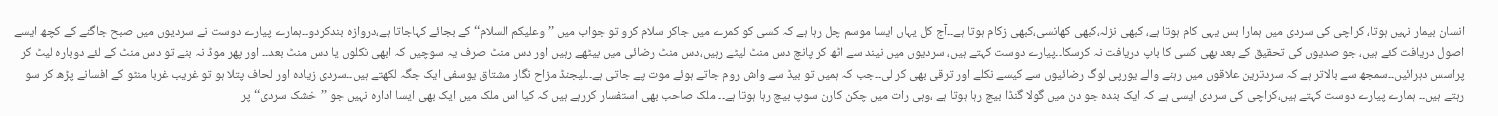انسان بیمار نہیں ہوتا، کراچی کی سردی میں ہمارا بس یہی کام ہوتا ہے، کبھی نزلہ،کبھی کھانسی،کبھی زکام ہوتا ہے۔۔آج کل یہاں ایسا موسم چل رہا ہے کہ کسی کو کمرے میں جاکر سلام کرو تو جواب میں ’’وعلیکم السلام‘‘ کے بجائے کہاجاتا ہے،دروازہ بندکردو۔۔ہمارے پیارے دوست نے سردیوں میں صبح جاگنے کے کچھ ایسے اصول دریافت کئے ہیں، جو صدیوں کی تحقیق کے بعد بھی کسی کا باپ دریافت نہ کرسکا۔۔پیارے دوست کہتے ہیں، سردیوں میں نیند سے اٹھ کر پانچ دس منٹ لیٹے رہیں،دس منٹ رضائی میں بیٹھے رہیں اور دس منٹ صرف یہ سوچیں کہ ابھی نکلوں یا دس منٹ بعد۔۔ اور پھر موڈ نہ بنے تو دس منٹ کے لئے دوبارہ لیٹ کر پراسس دہرائیں۔۔سمجھ سے بالاتر ہے کہ سردترین علاقوں میں رہنے والے یورپی لوگ رضائیوں سے کیسے نکلے اور ترقی بھی کر لی۔۔جب کہ ہمیں تو بیڈ سے واش روم جاتے ہوئے موت پے جاتی ہے۔۔لیجنڈ مزاح نگار مشتاق یوسفی ایک جگہ لکھتے ہیں۔۔سردی زیادہ اور لحاف پتلا ہو تو غریب غربا منٹو کے افسانے پڑھ کر سو رہتے ہیں۔۔ ہمارے پیارے دوست کہتے ہیں،کراچی کی سردی ایسی ہے کہ ایک بندہ جو دن میں گولا گنڈا بیچ رہا ہوتا ہے ،وہی رات میں چکن کارن سوپ بیچ رہا ہوتا ہے۔۔ ملک صاحب بھی استفسار کررہے ہیں کہ کیا اس ملک میں ایک بھی ایسا ادارہ نہیں جو ’’خشک سردی‘‘ پر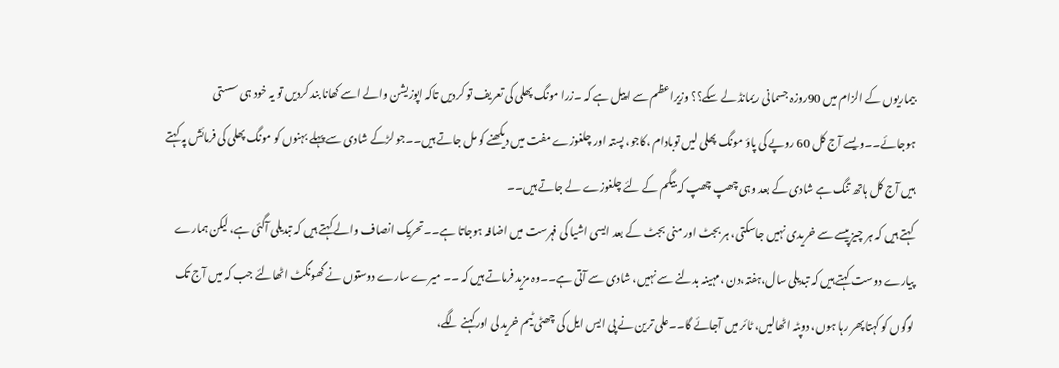بیماریوں کے الزام میں 90روزہ جسمانی ریمانڈ لے سکے؟؟ وزیراعظم سے اپیل ہے کہ ۔زرا مونگ پھلی کی تعریف تو کردیں تاکہ اپوزیشن والے اسے کھانا بند کردیں تو یہ خود ہی سستی ہوجائے۔۔ویسے آج کل 60 روپے کی پاؤ مونگ پھلی لیں توبادام ،کاجو، پستہ اور چلغوزے مفت میں دیکھنے کو مل جاتے ہیں۔۔جو لڑکے شادی سے پہلے بہنوں کو مونگ پھلی کی فرمائش پہ کہتے ہیں آج کل ہاتھ تنگ ہے شادی کے بعد وہی چھپ چھپ کہ بیگم کے لئے چلغوزے لے جاتے ہیں۔۔
کہتے ہیں کہ ہر چیز پیسے سے خریدی نہیں جاسکتی، ہر بجٹ اور منی بجٹ کے بعد ایسی اشیا کی فہرست میں اضافہ ہوجاتا ہے۔۔تحریک انصاف والے کہتے ہیں کہ تبدیلی آگئی ہے، لیکن ہمارے پیارے دوست کہتے ہیں کہ تبدیلی سال،ہفتہ،دن ،مہینہ بدلنے سے نہیں، شادی سے آتی ہے۔۔وہ مزید فرماتے ہیں کہ ۔۔ میرے سارے دوستوں نے گھونگٹ اٹھالئے جب کہ میں آج تک لوگوں کو کہتا پھر رہا ہوں، دوپٹہ اٹھالیں، ٹائر میں آجائے گا۔۔علی ترین نے پی ایس ایل کی چھٹی ٹیم خرید لی اورکہنے لگے،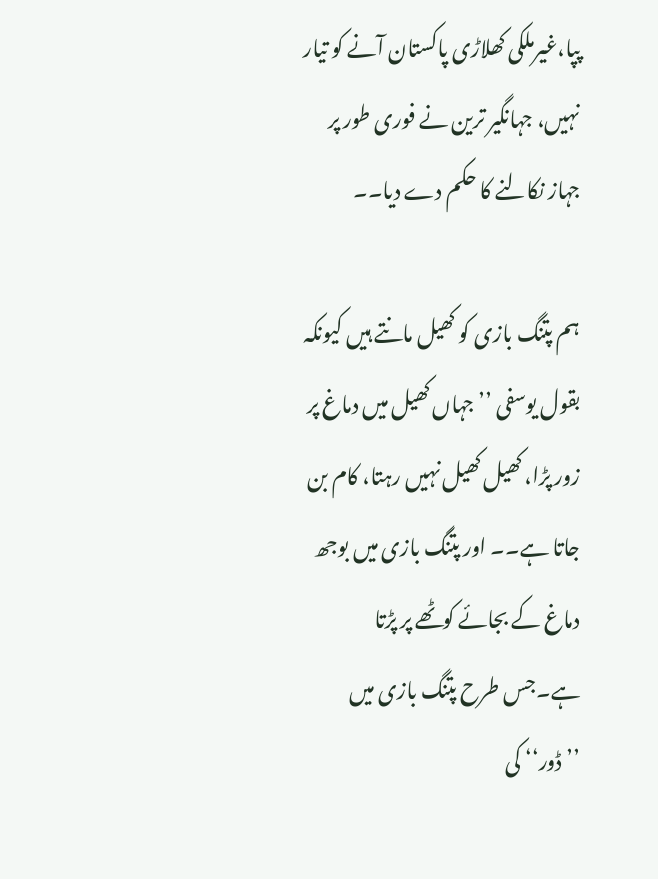پپا،غیرملکی کھلاڑی پاکستان آنے کو تیار نہیں، جہانگیر ترین نے فوری طور پر جہاز نکالنے کا حکم دے دیا۔۔

ہم پتنگ بازی کو کھیل مانتے ہیں کیونکہ بقول یوسفی ’’جہاں کھیل میں دماغ پر زور پڑا، کھیل کھیل نہیں رہتا، کام بن جاتا ہے۔۔ اور پتنگ بازی میں بوجھ دماغ کے بجائے کوٹھے پر پڑتا ہے۔جس طرح پتنگ بازی میں ’’ڈور‘‘ کی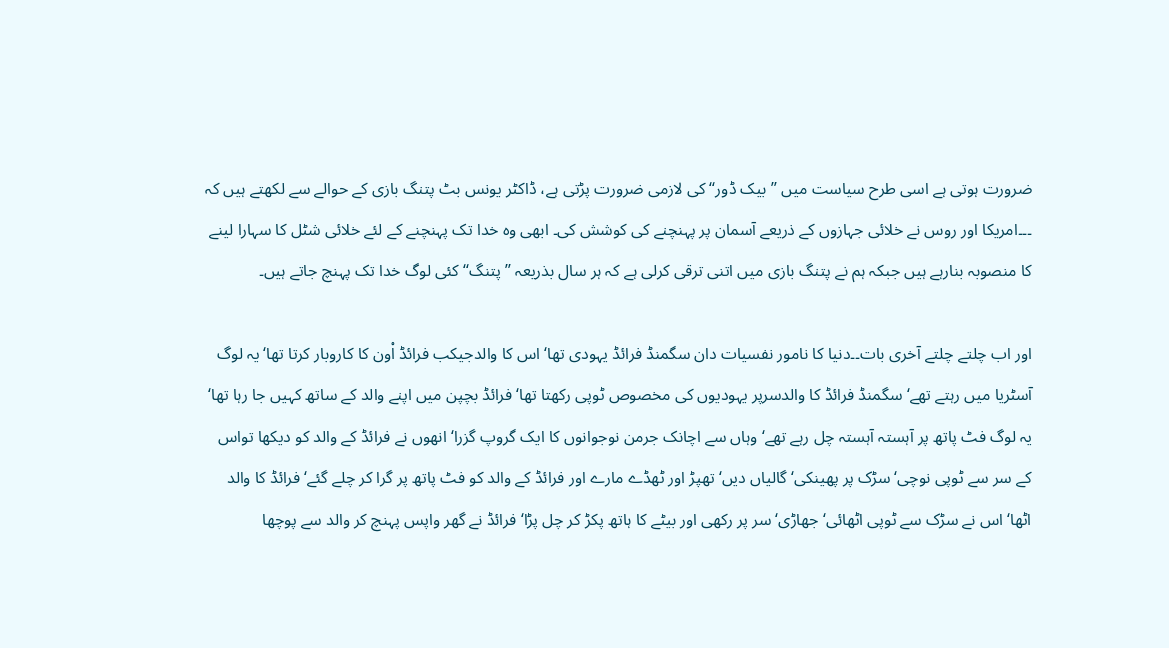ضرورت ہوتی ہے اسی طرح سیاست میں ’’بیک ڈور‘‘ کی لازمی ضرورت پڑتی ہے، ڈاکٹر یونس بٹ پتنگ بازی کے حوالے سے لکھتے ہیں کہ ۔۔۔امریکا اور روس نے خلائی جہازوں کے ذریعے آسمان پر پہنچنے کی کوشش کی۔ ابھی وہ خدا تک پہنچنے کے لئے خلائی شٹل کا سہارا لینے کا منصوبہ بنارہے ہیں جبکہ ہم نے پتنگ بازی میں اتنی ترقی کرلی ہے کہ ہر سال بذریعہ ’’پتنگ‘‘ کئی لوگ خدا تک پہنچ جاتے ہیں۔

اور اب چلتے چلتے آخری بات۔۔دنیا کا نامور نفسیات دان سگمنڈ فرائڈ یہودی تھا‘ اس کا والدجیکب فرائڈ اْون کا کاروبار کرتا تھا‘ یہ لوگ آسٹریا میں رہتے تھے‘ سگمنڈ فرائڈ کا والدسرپر یہودیوں کی مخصوص ٹوپی رکھتا تھا‘ فرائڈ بچپن میں اپنے والد کے ساتھ کہیں جا رہا تھا‘ یہ لوگ فٹ پاتھ پر آہستہ آہستہ چل رہے تھے‘ وہاں سے اچانک جرمن نوجوانوں کا ایک گروپ گزرا‘ انھوں نے فرائڈ کے والد کو دیکھا تواس کے سر سے ٹوپی نوچی‘ سڑک پر پھینکی‘ گالیاں دیں‘ تھپڑ اور ٹھڈے مارے اور فرائڈ کے والد کو فٹ پاتھ پر گرا کر چلے گئے‘ فرائڈ کا والد اٹھا‘ اس نے سڑک سے ٹوپی اٹھائی‘ جھاڑی‘ سر پر رکھی اور بیٹے کا ہاتھ پکڑ کر چل پڑا‘ فرائڈ نے گھر واپس پہنچ کر والد سے پوچھا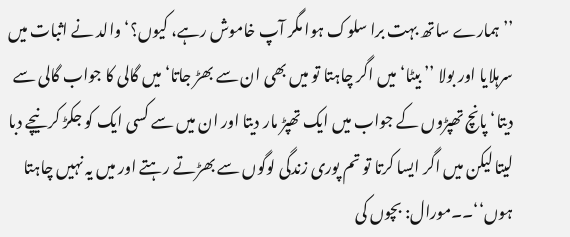’’ ہمارے ساتھ بہت برا سلوک ہوا مگر آپ خاموش رہے، کیوں؟‘ والد نے اثبات میں سرہلایا اور بولا ’’ بیٹا‘ میں اگر چاہتا تو میں بھی ان سے بھڑ جاتا‘ میں گالی کا جواب گالی سے دیتا‘ پانچ تھپڑوں کے جواب میں ایک تھپڑ مار دیتا اور ان میں سے کسی ایک کو جکڑ کر نیچے دبا لیتا لیکن میں اگر ایسا کرتا تو تم پوری زندگی لوگوں سے بھڑتے رہتے اور میں یہ نہیں چاہتا ہوں‘‘۔۔مورال: بچوں کی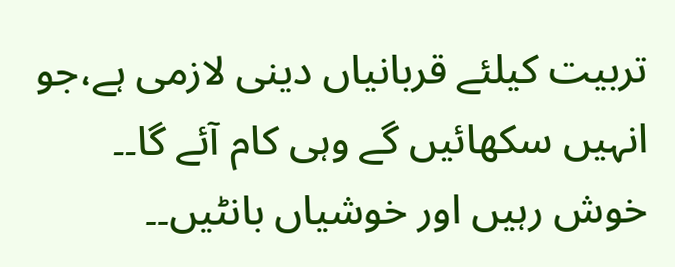تربیت کیلئے قربانیاں دینی لازمی ہے،جو انہیں سکھائیں گے وہی کام آئے گا۔۔ خوش رہیں اور خوشیاں بانٹیں۔۔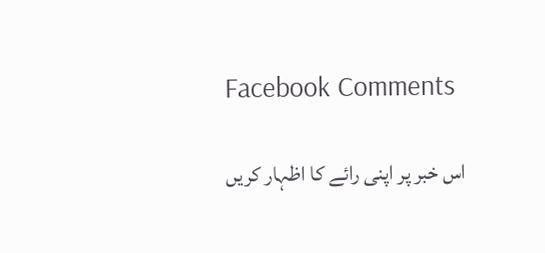Facebook Comments

اس خبر پر اپنی رائے کا اظہار کریں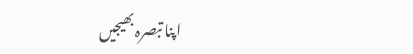اپنا تبصرہ بھیجیں